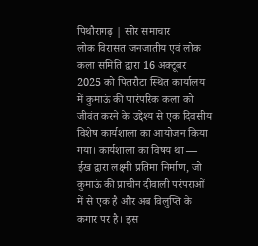पिथौरागढ़ | सोर समाचार
लोक विरासत जनजातीय एवं लोक कला समिति द्वारा 16 अक्टूबर 2025 को पितरौटा स्थित कार्यालय में कुमाऊं की पारंपरिक कला को जीवंत करने के उद्देश्य से एक दिवसीय विशेष कार्यशाला का आयोजन किया गया। कार्यशाला का विषय था — ईख द्वारा लक्ष्मी प्रतिमा निर्माण, जो कुमाऊं की प्राचीन दीवाली परंपराओं में से एक है और अब विलुप्ति के कगार पर है। इस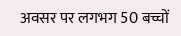अवसर पर लगभग 50 बच्चों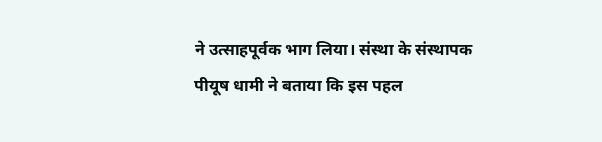ने उत्साहपूर्वक भाग लिया। संस्था के संस्थापक पीयूष धामी ने बताया कि इस पहल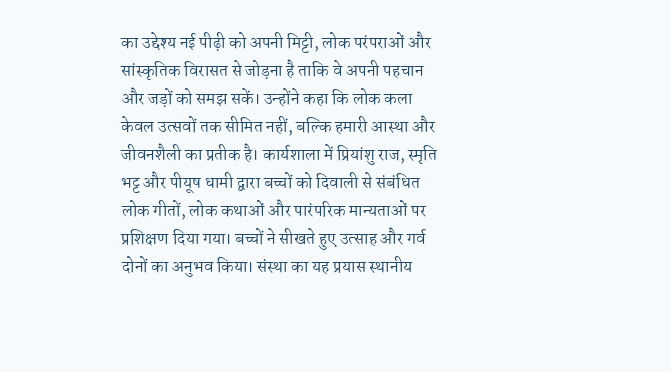का उद्देश्य नई पीढ़ी को अपनी मिट्टी, लोक परंपराओं और सांस्कृतिक विरासत से जोड़ना है ताकि वे अपनी पहचान और जड़ों को समझ सकें। उन्होंने कहा कि लोक कला केवल उत्सवों तक सीमित नहीं, बल्कि हमारी आस्था और जीवनशैली का प्रतीक है। कार्यशाला में प्रियांशु राज, स्मृति भट्ट और पीयूष धामी द्वारा बच्चों को दिवाली से संबंधित लोक गीतों, लोक कथाओं और पारंपरिक मान्यताओं पर प्रशिक्षण दिया गया। बच्चों ने सीखते हुए उत्साह और गर्व दोनों का अनुभव किया। संस्था का यह प्रयास स्थानीय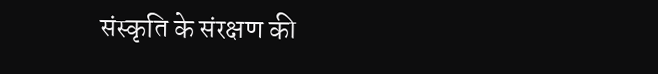संस्कृति के संरक्षण की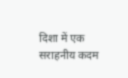दिशा में एक सराहनीय कदम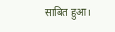साबित हुआ।